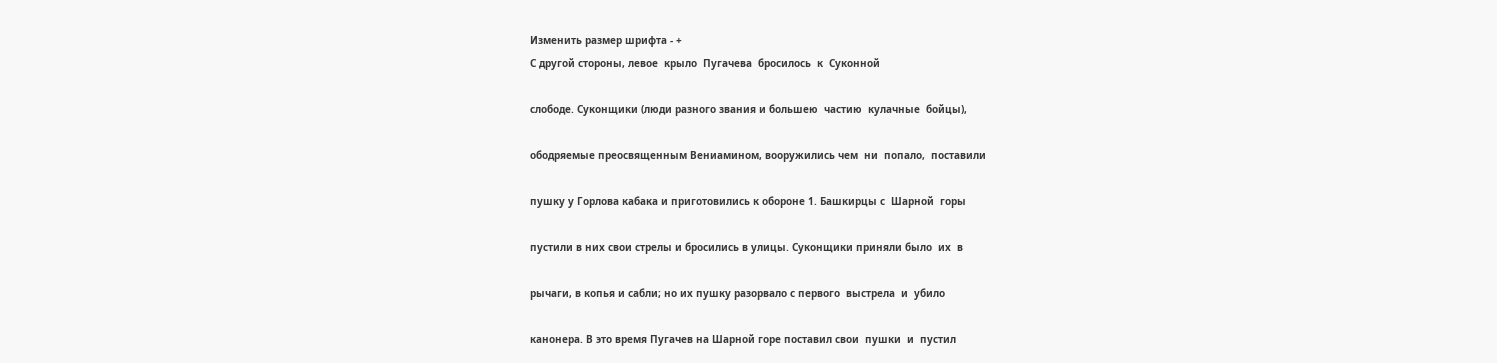Изменить размер шрифта - +
С другой стороны, левое  крыло  Пугачева  бросилось  к  Суконной

слободе. Суконщики (люди разного звания и большею  частию  кулачные  бойцы),

ободряемые преосвященным Вениамином, вооружились чем  ни  попало,  поставили

пушку у Горлова кабака и приготовились к обороне 1. Башкирцы с  Шарной  горы

пустили в них свои стрелы и бросились в улицы. Суконщики приняли было  их  в

рычаги, в копья и сабли; но их пушку разорвало с первого  выстрела  и  убило

канонера. В это время Пугачев на Шарной горе поставил свои  пушки  и  пустил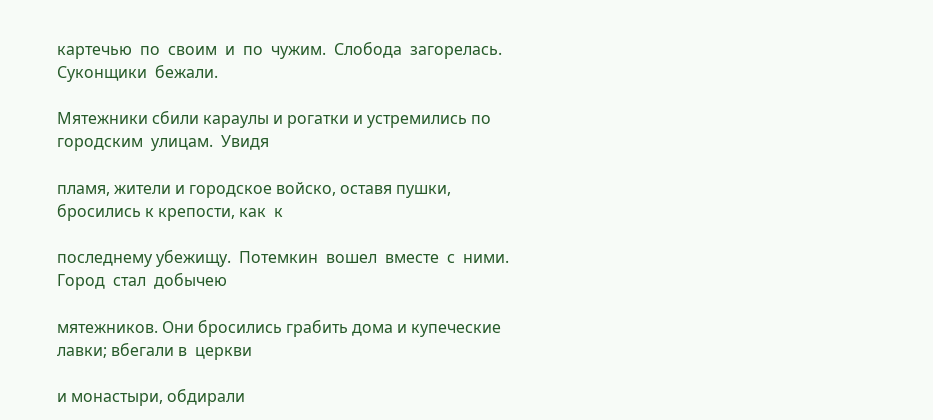картечью  по  своим  и  по  чужим.  Слобода  загорелась.  Суконщики  бежали.

Мятежники сбили караулы и рогатки и устремились по городским  улицам.  Увидя

пламя, жители и городское войско, оставя пушки, бросились к крепости, как  к

последнему убежищу.  Потемкин  вошел  вместе  с  ними.  Город  стал  добычею

мятежников. Они бросились грабить дома и купеческие лавки; вбегали в  церкви

и монастыри, обдирали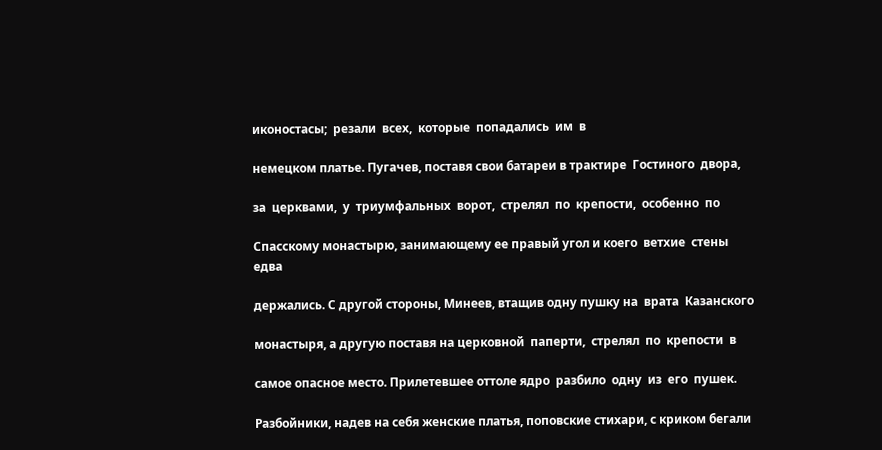иконостасы;  резали  всех,  которые  попадались  им  в

немецком платье. Пугачев, поставя свои батареи в трактире  Гостиного  двора,

за  церквами,  у  триумфальных  ворот,  стрелял  по  крепости,  особенно  по

Спасскому монастырю, занимающему ее правый угол и коего  ветхие  стены  едва

держались. С другой стороны, Минеев, втащив одну пушку на  врата  Казанского

монастыря, а другую поставя на церковной  паперти,  стрелял  по  крепости  в

самое опасное место. Прилетевшее оттоле ядро  разбило  одну  из  его  пушек.

Разбойники, надев на себя женские платья, поповские стихари, с криком бегали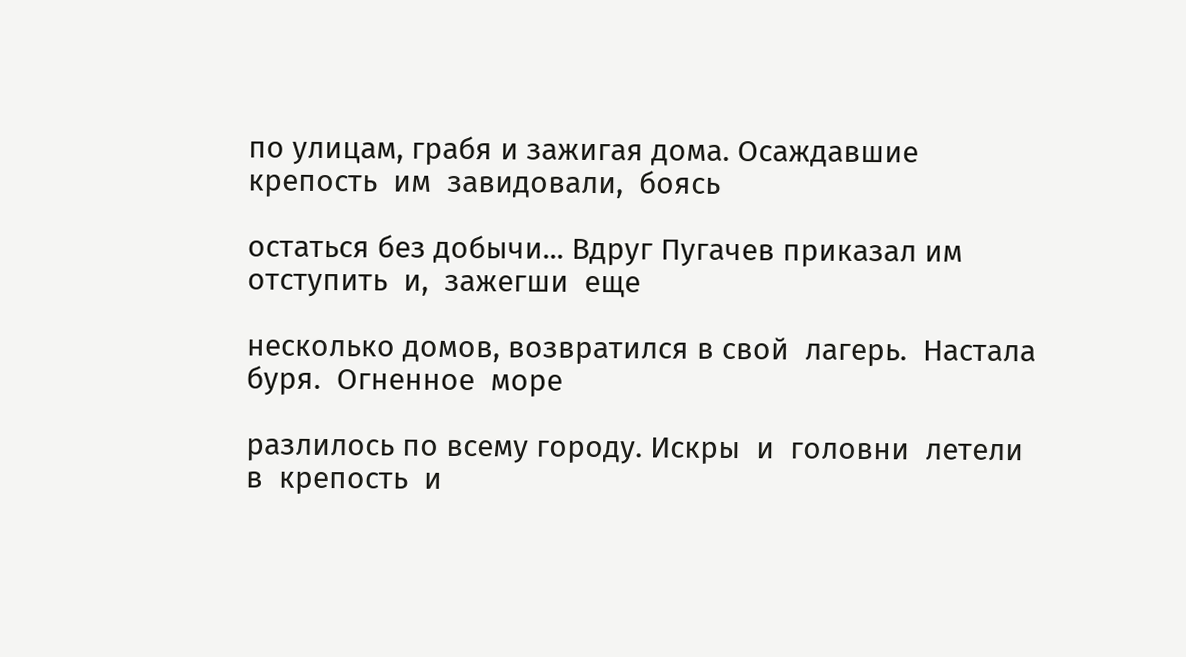по улицам, грабя и зажигая дома. Осаждавшие крепость  им  завидовали,  боясь

остаться без добычи... Вдруг Пугачев приказал им отступить  и,  зажегши  еще

несколько домов, возвратился в свой  лагерь.  Настала  буря.  Огненное  море

разлилось по всему городу. Искры  и  головни  летели  в  крепость  и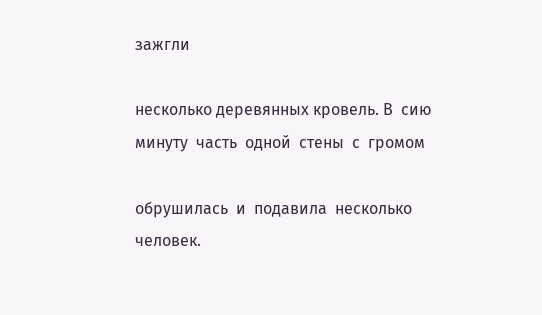зажгли

несколько деревянных кровель. В  сию  минуту  часть  одной  стены  с  громом

обрушилась  и  подавила  несколько  человек.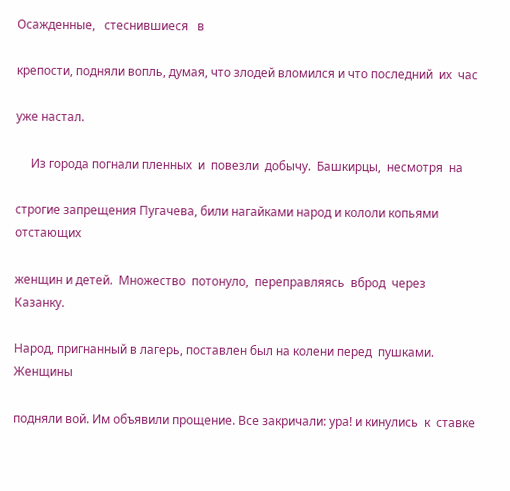Осажденные,   стеснившиеся   в

крепости, подняли вопль, думая, что злодей вломился и что последний  их  час

уже настал.

     Из города погнали пленных  и  повезли  добычу.  Башкирцы,  несмотря  на

строгие запрещения Пугачева, били нагайками народ и кололи копьями отстающих

женщин и детей.  Множество  потонуло,  переправляясь  вброд  через  Казанку.

Народ, пригнанный в лагерь, поставлен был на колени перед  пушками.  Женщины

подняли вой. Им объявили прощение. Все закричали: ура! и кинулись  к  ставке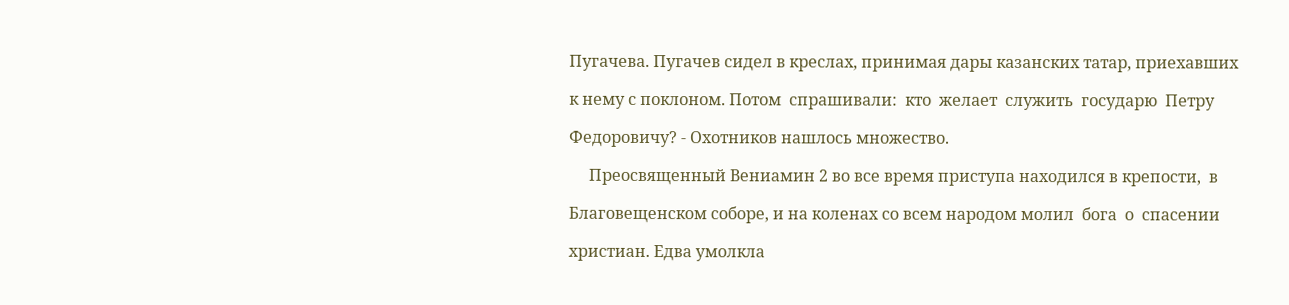Пугачева. Пугачев сидел в креслах, принимая дары казанских татар, приехавших

к нему с поклоном. Потом  спрашивали:  кто  желает  служить  государю  Петру

Федоровичу? - Охотников нашлось множество.

     Преосвященный Вениамин 2 во все время приступа находился в крепости,  в

Благовещенском соборе, и на коленах со всем народом молил  бога  о  спасении

христиан. Едва умолкла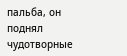пальба, он поднял чудотворные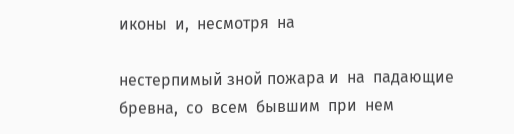иконы  и,  несмотря  на

нестерпимый зной пожара и  на  падающие  бревна,  со  всем  бывшим  при  нем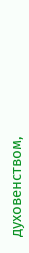духовенством,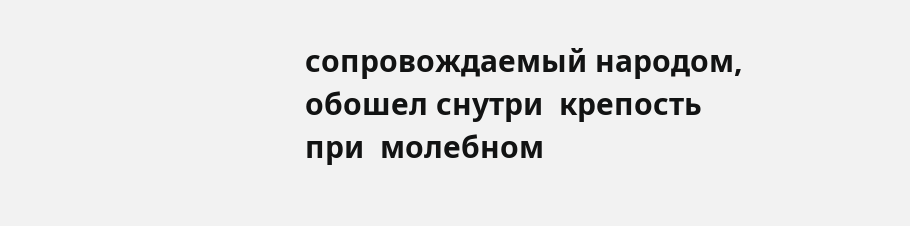сопровождаемый народом, обошел снутри  крепость  при  молебном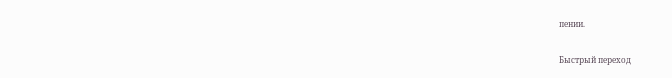пении.

Быстрый переход